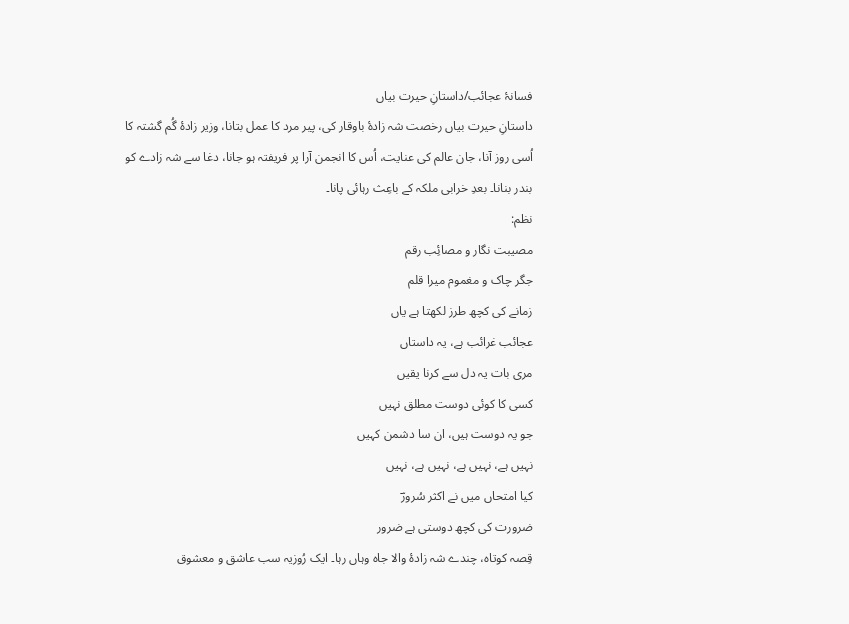فسانۂ عجائب/داستانِ حیرت بیاں
داستانِ حیرت بیاں رخصت شہ زادۂ باوقار کی، پیر مرد کا عمل بتانا، وزیر زادۂ گُم گشتہ کا اُسی روز آنا، جان عالم کی عنایت، اُس کا انجمن آرا پر فریفتہ ہو جانا، دغا سے شہ زادے کو بندر بنانا۔ بعدِ خرابی ملکہ کے باعِث رہائی پانا۔
نظم:
مصیبت نگار و مصائِب رقم
جگر چاک و مغموم میرا قلم
زمانے کی کچھ طرز لکھتا ہے یاں
عجائب غرائب ہے، یہ داستاں
مری بات یہ دل سے کرنا یقیں
کسی کا کوئی دوست مطلق نہیں
جو یہ دوست ہیں، ان سا دشمن کہیں
نہیں ہے، نہیں ہے، نہیں ہے، نہیں
کیا امتحاں میں نے اکثر سُرورؔ
ضرورت کی کچھ دوستی ہے ضرور
قِصہ کوتاہ، چندے شہ زادۂ والا جاہ وہاں رہا۔ ایک رُوزیہ سب عاشق و معشوق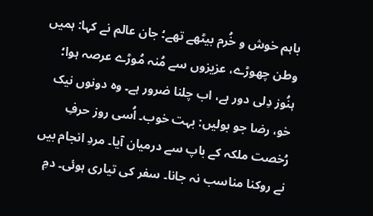باہم خوش و خُرم بیٹھے تھے؛ جان عالم نے کہا: ہمیں وطن چھوڑے، عزیزوں سے مُنہ مُوڑے عرصہ ہوا؛ ہنُوز دِلی دور ہے، اب چلنا ضرور ہے۔ وہ دونوں نیک خو، رضا جو بولیں: بہت خوب۔ اُسی روز حرفِ رُخصت ملکہ کے باپ سے درمیان آیا۔ مردِ انجام بیں نے روکنا مناسب نہ جانا۔ سفر کی تیاری ہوئی۔ دمِ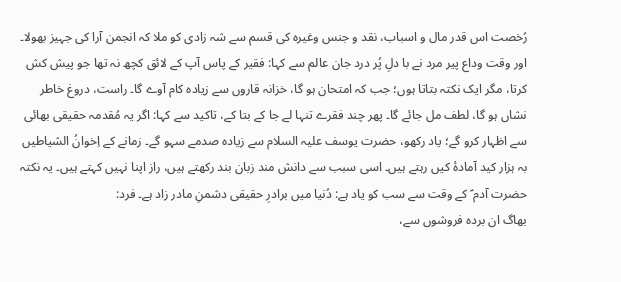رُخصت اس قدر مال و اسباب، نقد و جنس وغیرہ کی قسم سے شہ زادی کو ملا کہ انجمن آرا کی جہیز بھولا۔ اور وقت وداع پیر مرد نے با دلِ پُر درد جان عالم سے کہا: فقیر کے پاس آپ کے لائق کچھ نہ تھا جو پیش کش کرتا، مگر ایک نکتہ بتاتا ہوں؛ جب کہ امتحان ہو گا، خزانہ قاروں سے زیادہ کام آوے گا۔ راست، دروغ خاطر نشاں ہو گا، لطف مل جائے گا۔ پھر چند فقرے تنہا لے جا کے بتا کے، تاکید سے کہا: اگر یہ مُقدمہ حقیقی بھائی سے اظہار کرو گے؛ یاد رکھو، حضرت یوسف علیہ السلام سے زیادہ صدمے سہو گے۔ زمانے کے اِخوانُ الشیاطیں بہ ہزار کید آمادۂ کیں رہتے ہیں۔ اسی سبب سے دانش مند زبان بند رکھتے ہیں، راز اپنا نہیں کہتے ہیں۔ یہ نکتہ حضرت آدم ؑ کے وقت سے سب کو یاد ہے: دُنیا میں برادرِ حقیقی دشمنِ مادر زاد ہے۔ فرد:
بھاگ ان بردہ فروشوں سے،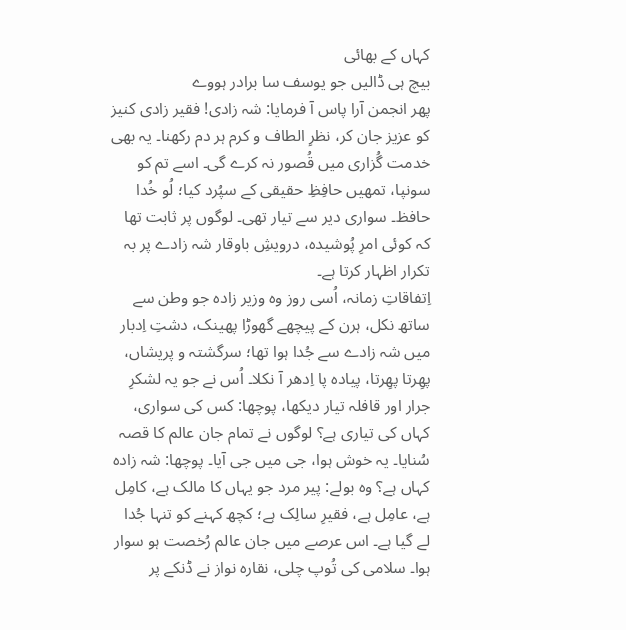کہاں کے بھائی
بیچ ہی ڈالیں جو یوسف سا برادر ہووے
پھر انجمن آرا پاس آ فرمایا: شہ زادی! فقیر زادی کنیز کو عزیز جان کر، نظرِ الطاف و کرم ہر دم رکھنا۔ یہ بھی خدمت گُزاری میں قُصور نہ کرے گی۔ اسے تم کو سونپا، تمھیں حافِظِ حقیقی کے سپُرد کیا؛ لُو خُدا حافظ۔ سواری دیر سے تیار تھی۔ لوگوں پر ثابت تھا کہ کوئی امرِ پُوشیدہ، درویشِ باوقار شہ زادے پر بہ تکرار اظہار کرتا ہے۔
اِتفاقاتِ زمانہ، اُسی روز وہ وزیر زادہ جو وطن سے ساتھ نکل، ہرن کے پیچھے گھوڑا پھینک، دشتِ اِدبار میں شہ زادے سے جُدا ہوا تھا؛ سرگشتہ و پریشاں، پھِرتا پھِرتا، پیادہ پا اِدھر آ نکلا۔ اُس نے جو یہ لشکرِ جرار اور قافلہ تیار دیکھا، پوچھا: کس کی سواری، کہاں کی تیاری ہے؟ لوگوں نے تمام جان عالم کا قصہ سُنایا۔ یہ خوش ہوا، جی میں جی آیا۔ پوچھا: شہ زادہ کہاں ہے؟ وہ بولے: پیر مرد جو یہاں کا مالک ہے، کامِل ہے، عامِل ہے، فقیرِ سالِک ہے؛ کچھ کہنے کو تنہا جُدا لے گیا ہے۔ اس عرصے میں جان عالم رُخصت ہو سوار ہوا۔ سلامی کی تُوپ چلی، نقارہ نواز نے ڈنکے پر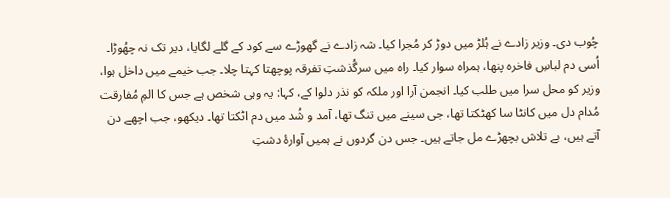چُوب دی۔ وزیر زادے نے ہُلڑ میں دوڑ کر مُجرا کیا۔ شہ زادے نے گھوڑے سے کود کے گلے لگایا، دیر تک نہ چھُوڑا۔ اُسی دم لباسِ فاخرہ پنھا، ہمراہ سوار کیا۔ راہ میں سرگُذشتِ تفرقہ پوچھتا کہتا چلا۔ جب خیمے میں داخل ہوا، وزیر کو محل سرا میں طلب کیا۔ انجمن آرا اور ملکہ کو نذر دلوا کے، کہا: یہ وہی شخص ہے جس کا المِ مُفارقت مُدام دل میں کانٹا سا کھٹکتا تھا، جی سینے میں تنگ تھا، آمد و شُد میں دم اٹکتا تھا۔ دیکھو، جب اچھے دن آتے ہیں، بے تلاش بچھڑے مل جاتے ہیں۔ جس دن گردوں نے ہمیں آوارۂ دشتِ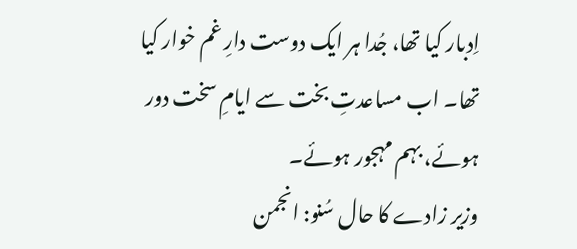اِدبار کیا تھا، جُدا ہر ایک دوست دارِ غم خوار کیا تھا۔ اب مساعدتِ بخت سے ایامِ سخت دور ہوئے، بہم مہجور ہوئے۔
وزیر زادے کا حال سُنو: انجمن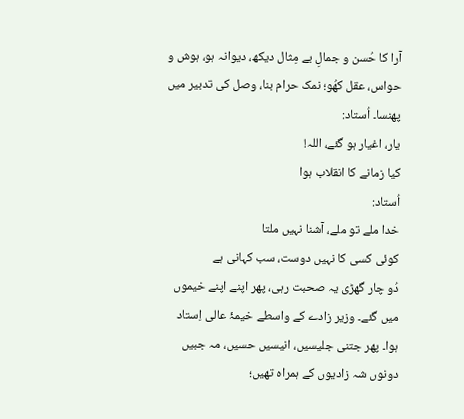آرا کا حُسن و جمالِ بے مِثال دیکھ، دیوانہ ہو، ہوش و حواس، عقل کھُو؛ نمک حرام بنا، وصل کی تدبیر میں پھنسا۔ اُستاد:
یار، اغیار ہو گئے، اللہ!
کیا زمانے کا انقلاب ہوا
اُستاد:
خدا ملے تو ملے، آشنا نہیں ملتا
کوئی کسی کا نہیں دوست، سب کہانی ہے
دُو چار گھڑی یہ صحبت رہی، پھر اپنے اپنے خیموں میں گئے۔ وزیر زادے کے واسطے خیمۂ عالی اِستاد ہوا۔ پھر جتنی جلیسیں، انیسیں حسیں، مہ جبیں دونوں شہ زادیوں کے ہمراہ تھیں؛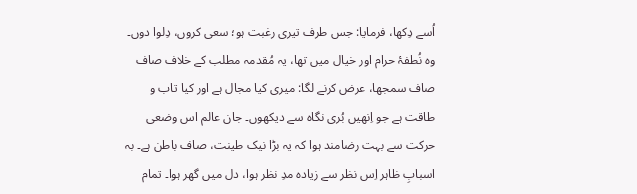اُسے دِکھا، فرمایا: جس طرف تیری رغبت ہو؛ سعی کروں، دِلوا دوں۔ وہ نُطفۂ حرام اور خیال میں تھا، یہ مُقدمہ مطلب کے خلاف صاف صاف سمجھا، عرض کرنے لگا: میری کیا مجال ہے اور کیا تاب و طاقت ہے جو اِنھیں بُری نگاہ سے دیکھوں۔ جان عالم اس وضعی حرکت سے بہت رضامند ہوا کہ یہ بڑا نیک طینت، صاف باطن ہے۔ بہ اسبابِ ظاہر اِس نظر سے زیادہ مدِ نظر ہوا، دل میں گھر ہوا۔ تمام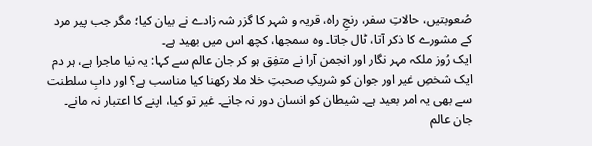صُعوبتیں، حالاتِ سفر، رنجِ راہ، قریہ و شہر کا گزر شہ زادے نے بیان کیا؛ مگر جب پیر مرد کے مشورے کا ذکر آتا، ٹال جاتا۔ وہ سمجھا، کچھ اس میں بھید ہے۔
ایک رُوز ملکہ مہر نگار اور انجمن آرا نے متفِق ہو کر جان عالم سے کہا: یہ نیا ماجرا ہے، ہر دم ایک شخصِ غیر اور جوان کو شریکِ صحبتِ خلا ملا رکھنا کیا مناسب ہے؟ اور دابِ سلطنت سے بھی یہ امر بعید ہے۔ شیطان کو انسان دور نہ جانے۔ غیر تو کیا، اپنے کا اعتبار نہ مانے۔ جان عالم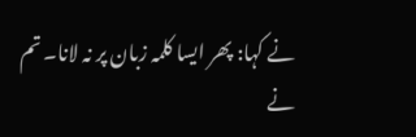نے کہا: پھر ایسا کلمہ زبان پر نہ لانا۔ تم نے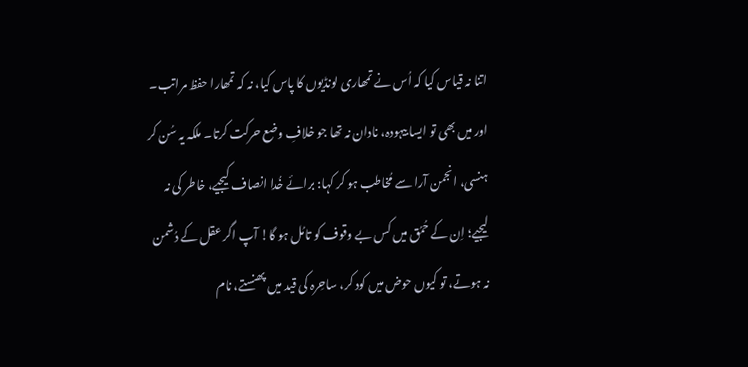اتنا نہ قیاس کیا کہ اُس نے تمھاری لونڈیوں کا پاس کیا، نہ کہ تمھارا حفظ مراتب۔ اور میں بھی تو ایسا بیہودہ، نادان نہ تھا جو خلافِ وضع حرکت کرتا۔ ملکہ یہ سُن کر ہنسی، انجمن آرا سے مُخاطب ہو کر کہا: برائے خُدا انصاف کیجیے، خاطر کی نہ لیجیے؛ اِن کے حُمُق میں کس بے وقوف کو تامُل ہو گا! آپ اگر عقل کے دُشمن نہ ہوتے، تو کیوں حوض میں کود کر، ساحِرہ کی قید میں پھنستے، نام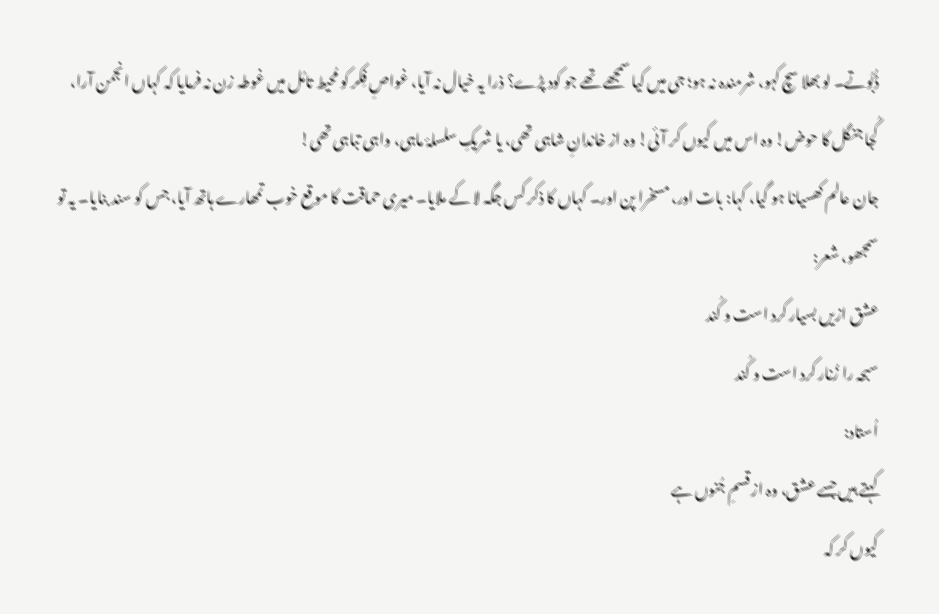ڈُبُوتے۔ لو بھلا سچ کہو، شرمندہ نہ ہو؛ جی میں کیا سمجھے تھے جو کود پڑے؟ ذرا یہ خیال نہ آیا، غواصِ فِکر کو مُحیط تامُل میں غوطہ زن نہ فرمایا کہ کہاں انجمن آرا، کُجا جنگل کا حوض! وہ اس میں کیوں کر آئی! وہ از خاندانِ شاہی تھی، یا شریکِ سلسلۂ ماہی، واہی تباہی تھی!
جان عالم کھسیانا ہو گیا، کہا: بات اور، مسخرا پن اور۔ کہاں کا ذکر کس جگہ لا کے ملایا۔ میری حماقت کا موقع خوب تمھارے ہاتھ آیا، جس کو سند بنایا۔ یہ تو سمجھو، شعر:
عشق ازیں بسیار کرد است و کُند
سبحہ را زُنار کرد است و کُند
اُستاد:
کہتے ہیں جسے عشق، وہ از قسمِ جُنوں ہے
کیوں کر کہ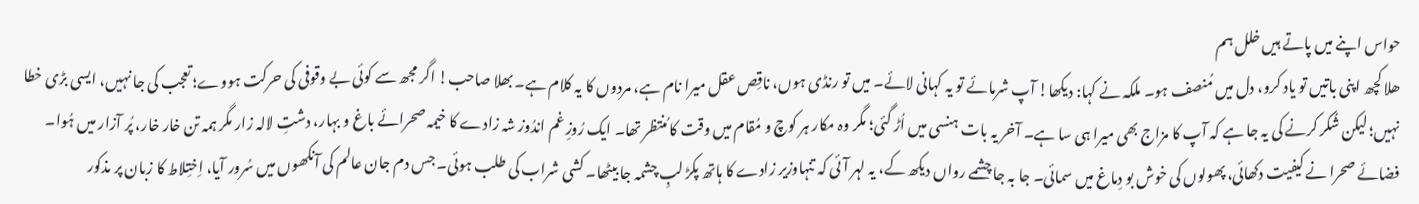حواس اپنے میں پاتے ہیں خلل ہم
ھلا کچھ اپنی باتیں تو یاد کرو، دل میں مُنصف ہو۔ ملکہ نے کہا: دیکھا! آپ شرمائے تو یہ کہانی لائے۔ میں تو رنڈی ہوں، ناقِص عقل میرا نام ہے، مردوں کا یہ کلام ہے۔ بھلا صاحب! اگر مجھ سے کوئی بے وقوفی کی حرکت ہووے؛ تعجب کی جا نہیں، ایسی بڑی خطا نہیں؛ لیکن شُکر کرنے کی یہ جا ہے کہ آپ کا مزاج بھی میرا ہی سا ہے۔ آخر یہ بات ہنسی میں اُڑ گئی؛ مگر وہ مکار ہر کوچ و مُقام میں وقت کا مُنتظر تھا۔ ایک رُوزِ غم اندُوز شہ زادے کا خیمہ صحرائے باغ و بہار، دشتِ لالہ زار مگر ہمہ تن خار خار، پُر آزار میں ہُوا۔ فضائے صحرا نے کیفیت دکھائی، پھولوں کی خوش بو دِماغ میں سمائی۔ جا بہ جا چشمے رواں دیکھ کے، یہ لہر آئی کہ تنہاوزیر زادے کا ہاتھ پکڑ لبِ چشمہ جا بیٹھا۔ کشی شراب کی طلب ہوئی۔ جس دم جان عالم کی آنکھوں میں سُرور آیا، اِختِلاط کا زبان پر مذکور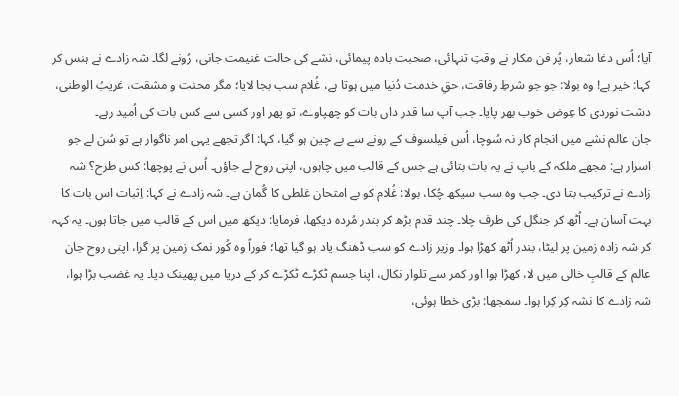آیا؛ اُس دغا شعار، پُر فن مکار نے وقتِ تنہائی، صحبت بادہ پیمائی، نشے کی حالت غنیمت جانی، رُونے لگا۔ شہ زادے نے ہنس کر کہا: خیر ہے! وہ بولا: جو جو شرطِ رفاقت، حقِ خدمت دُنیا میں ہوتا ہے، غُلام سب بجا لایا؛ مگر محنت و مشقت، غریبُ الوطنی، دشت نوردی کا عِوض خوب بھر پایا۔ جب آپ سا قدر داں بات کو چھپاوے، تو پھر اور کسی سے کس بات کی اُمید رہے۔
جان عالم نشے میں انجام کار نہ سُوچا، اُس فیلسوف کے رونے سے بے چین ہو گیا، کہا: اگر تجھے یہی امر ناگوار ہے تو سُن لے جو اسرار ہے: مجھے ملکہ کے باپ نے یہ بات بتائی ہے جس کے قالب میں چاہوں، اپنی روح لے جاؤں۔ اُس نے پوچھا: کس طرح؟ شہ زادے نے ترکیب بتا دی۔ جب وہ سب سیکھ چُکا، بولا: غُلام کو بے امتحان غلطی کا گُمان ہے۔ شہ زادے نے کہا: اِثبات اس بات کا بہت آسان ہے۔ اُٹھ کر جنگل کی طرف چلا۔ چند قدم بڑھ کر بندر مُردہ دیکھا، فرمایا: دیکھ میں اس کے قالب میں جاتا ہوں۔ یہ کہہ کر شہ زادہ زمین پر لیٹا، بندر اُٹھ کھڑا ہوا۔ وزیر زادے کو سب ڈھنگ یاد ہو گیا تھا؛ فوراً وہ کُور نمک زمین پر گرا، اپنی روح جان عالم کے قالبِ خالی میں لا، کھڑا ہوا اور کمر سے تلوار نکال، اپنا جسم ٹکڑے ٹکڑے کر کے دریا میں پھینک دیا۔ یہ غضب بڑا ہوا، شہ زادے کا نشہ کِر کِرا ہوا۔ سمجھا: بڑی خطا ہوئی،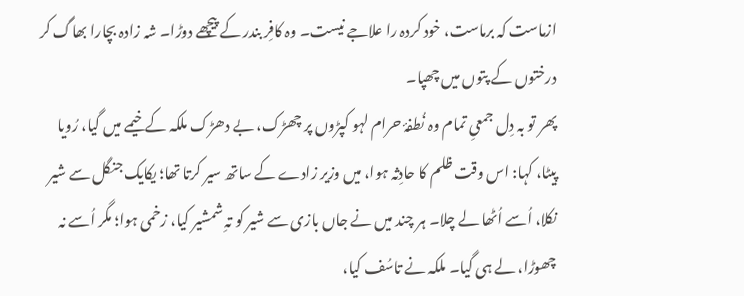ازماست کہ برماست، خود کردہ را علاجے نیست۔ وہ کافِر بندر کے پیچھے دوڑا۔ شہ زادہ بچارا بھاگ کر درختوں کے پتوں میں چھپا۔
پھر تو بہ دِل جمعیِ تمام وہ نُطفۂ حرام لہو کپڑوں پر چھڑک، بے دھڑک ملکہ کے خیمے میں گیا، رُویا پیٹا، کہا: اس وقت ظلم کا حادِثہ ہوا، میں وزیر زادے کے ساتھ سیر کرتا تھا؛ یکایک جنگل سے شیر نکلا، اُسے اُٹھا لے چلا۔ ہر چند میں نے جاں بازی سے شیر کو تہِ شمشیر کیا، زخمی ہوا؛ مگر اُسے نہ چھوڑا، لے ہی گیا۔ ملکہ نے تاسُف کیا،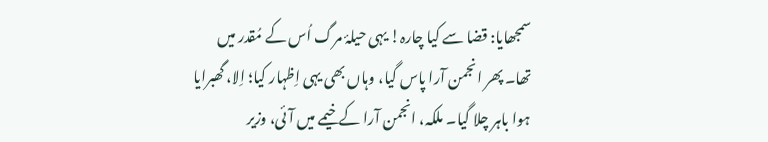سمجھایا: قضا سے کیا چارہ! یہی حیلۂ مرگ اُس کے مُقدر میں تھا۔ پھر انجمن آرا پاس گیا، وہاں بھی یہی اِظہار کیا؛ اِلا، گھبرایا ہوا باہر چلا گیا۔ ملکہ، انجمن آرا کے خیمے میں آئی، وزیر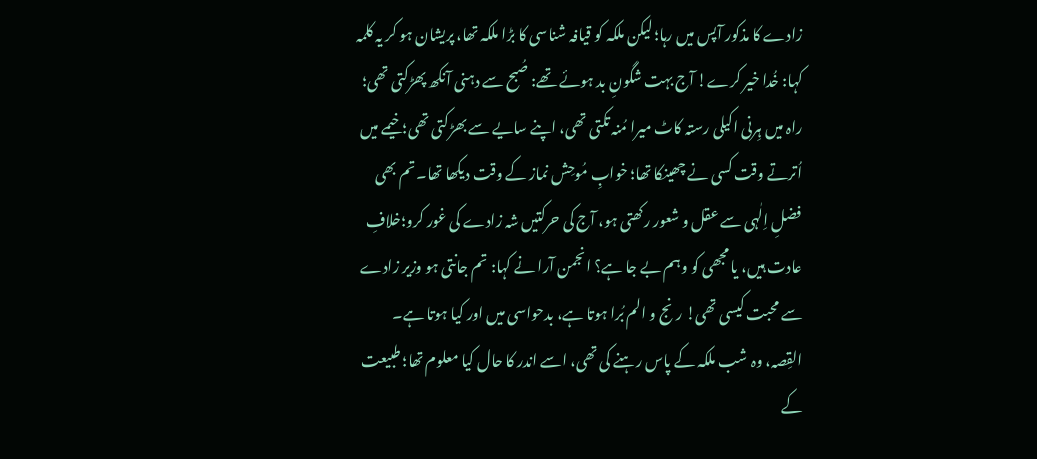زادے کا مذکور آپس میں رہا؛ لیکن ملکہ کو قیافہ شناسی کا بڑا ملکہ تھا، پریشان ہو کر یہ کلمہ کہا: خُدا خیر کرے! آج بہت شگونِ بد ہوئے تھے: صُبح سے دہنی آنکھ پھڑکتی تھی؛ راہ میں ہِرنی اکیلی رستہ کاٹ میرا مُنہ تکتی تھی، اپنے سایے سے بھڑکتی تھی؛ خیمے میں اُترتے وقت کسی نے چھینکا تھا؛ خوابِ مُوحِش نماز کے وقت دیکھا تھا۔ تم بھی فضلِ اِلٰہی سے عقل و شعور رکھتی ہو، آج کی حرکتیں شہ زادے کی غور کرو؛خلافِ عادت ہیں، یا مجھی کو وہم بے جا ہے؟ انجمن آرا نے کہا: تم جانتی ہو وزیر زادے سے محبت کیسی تھی! رنج و الم بُرا ہوتا ہے، بدحواسی میں اور کیا ہوتا ہے۔
القِصہ، وہ شب ملکہ کے پاس رہنے کی تھی، اسے اندر کا حال کیا معلوم تھا؛ طبیعت کے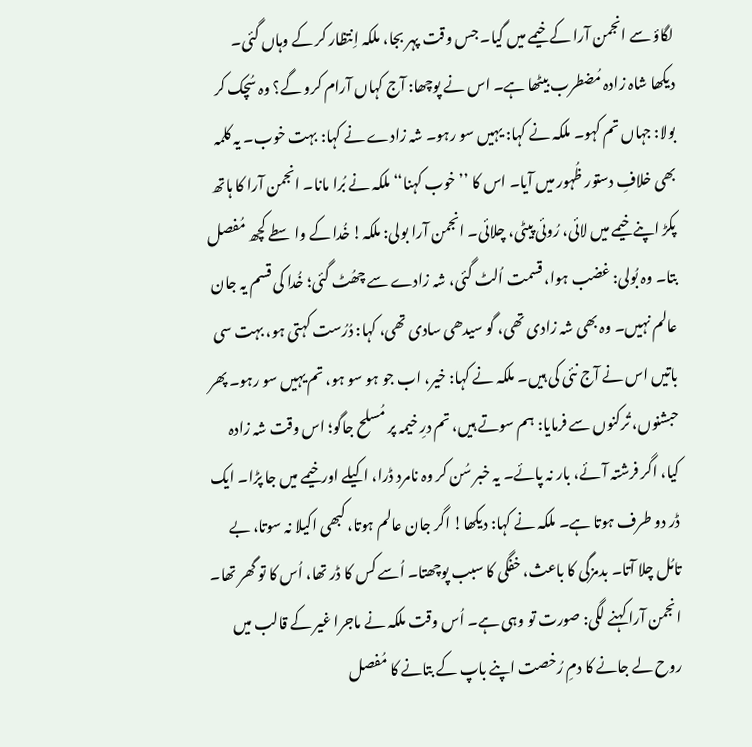لگاؤ سے انجمن آرا کے خیمے میں گیا۔ جس وقت پہر بجا، ملکہ اِنتظار کر کے وہاں گئی۔ دیکھا شاہ زادہ مُضطرب بیٹھا ہے۔ اس نے پوچھا: آج کہاں آرام کرو گے؟ وہ سُچک کر بولا: جہاں تم کہو۔ ملکہ نے کہا: یہیں سو رہو۔ شہ زادے نے کہا: بہت خوب۔ یہ کلمہ بھی خلافِ دستور ظُہور میں آیا۔ اس کا ’’خوب کہنا‘‘ ملکہ نے بُرا مانا۔ انجمن آرا کا ہاتھ پکڑ اپنے خیمے میں لائی، رُوئی پیٹی، چلائی۔ انجمن آرا بولی: ملکہ! خُدا کے واسطے کچھ مُفصل بتا۔ وہ بُولی: غضب ہوا، قسمت اُلٹ گئی، شہ زادے سے چھُٹ گئی؛ خُدا کی قسم یہ جان عالم نہیں۔ وہ بھی شہ زادی تھی، گو سیدھی سادی تھی، کہا: دُرُست کہتی ہو، بہت سی باتیں اس نے آج نئی کی ہیں۔ ملکہ نے کہا: خیر، اب جو ہو سو ہو، تم یہیں سو رہو۔ پھر حبشنوں، تُرکنوں سے فرمایا: ہم سوتے ہیں، تم درِ خیمہ پر مُسلح جاگو؛ اس وقت شہ زادہ کیا، اگر فرشتہ آئے، بار نہ پائے۔ یہ خبر سُن کر وہ نامرد ڈرا، اکیلے اور خیمے میں جا پڑا۔ ایک ڈر دو طرف ہوتا ہے۔ ملکہ نے کہا: دیکھا! اگر جان عالم ہوتا، کبھی اکیلا نہ سوتا، بے تامُل چلا آتا۔ بدمزگی کا باعث، خفگی کا سبب پوچھتا۔ اُسے کس کا ڈر تھا، اُس کا تو گھر تھا۔ انجمن آرا کہنے لگی: صورت تو وہی ہے۔ اُس وقت ملکہ نے ماجرا غیر کے قالب میں روح لے جانے کا دمِ رُخصت اپنے باپ کے بتانے کا مُفصل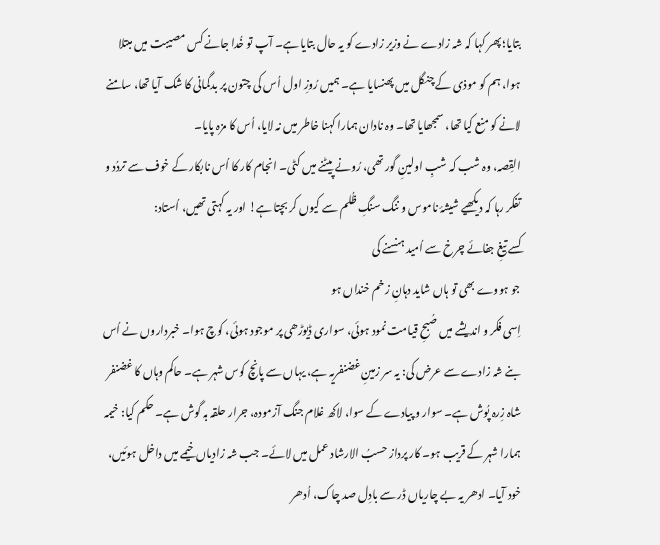بتایا؛ پھر کہا کہ شہ زادے نے وزیر زادے کو یہ حال بتایا ہے۔ آپ تو خُدا جانے کس مصیبت میں مبتلا ہوا، ہم کو موذی کے چنگل میں پھنسایا ہے۔ ہمیں رُوزِ اول اُس کی چتون پر بدگمانی کا شک آیا تھا، سامنے لانے کو منع کیا تھا، سمجھایا تھا۔ وہ نادان ہمارا کہنا خاطر میں نہ لایا، اُس کا مزہ پایا۔
القِصہ، وہ شب کہ شبِ اولینِ گور تھی، رُونے پیٹنے میں کٹی۔ انجام کار کا اُس نابکار کے خوف سے تردُد و تفکر رہا کہ دیکھیے شیشۂ ناموس و ننگ سنگِ ظُلم سے کیوں کر بچتا ہے! اور یہ کہتی تھیں، اُستاد:
کسے تیغِ جفائے چرخ سے اُمید ہنسنے کی
جو ہووے بھی تو ہاں شاید دہانِ زخم خنداں ہو
اِسی فکر و اندیشے میں صُبحِ قیامت نمود ہوئی، سواری ڈیوڑھی پر موجود ہوئی، کوچ ہوا۔ خبرداروں نے اُس بنے شہ زادے سے عرض کی: یہ سر زمینِ غضنفریہ ہے، یہاں سے پانچ کوس شہر ہے۔ حاکم وہاں کا غضنفر شاہ زِرہ پُوش ہے۔ سوار و پیادے کے سوا، لاکھ غلام جنگ آزمودہ، جرار حلقہ بہ گوش ہے۔ حکم کیا: خیمہ ہمارا شہر کے قریب ہو۔ کار پرداز حسبُ الارشاد عمل میں لائے۔ جب شہ زادیاں خیمے میں داخل ہوئیں، خود آیا۔ ادھر یہ بے چاریاں ڈر سے بادِل صد چاک، اُدھر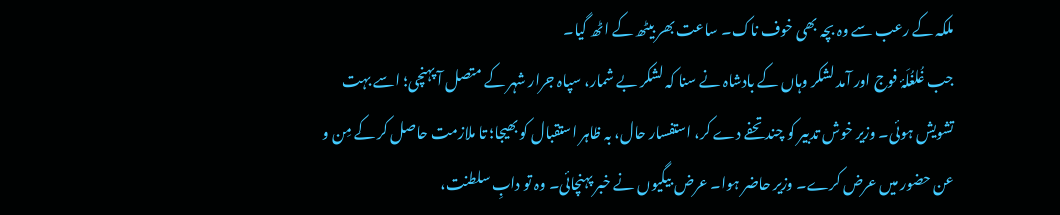ملکہ کے رعب سے وہ بچہ بھی خوف ناک۔ ساعت بھر بیٹھ کے اٹھ گیا۔
جب غُلغُلَۂ فوج اور آمد لشکر وہاں کے بادشاہ نے سنا کہ لشکر بے شمار، سپاہ جرار شہر کے متصل آ پہنچی؛ اسے بہت تشویش ہوئی۔ وزیر خوش تدبیر کو چند تحفے دے کر، استفسار حال، بہ ظاہر استقبال کو بھیجا؛ تا ملازمت حاصل کر کے مِن و عن حضور میں عرض کرے۔ وزیر حاضر ہوا۔ عرض بیگیوں نے خبر پہنچائی۔ وہ تو دابِ سلطنت،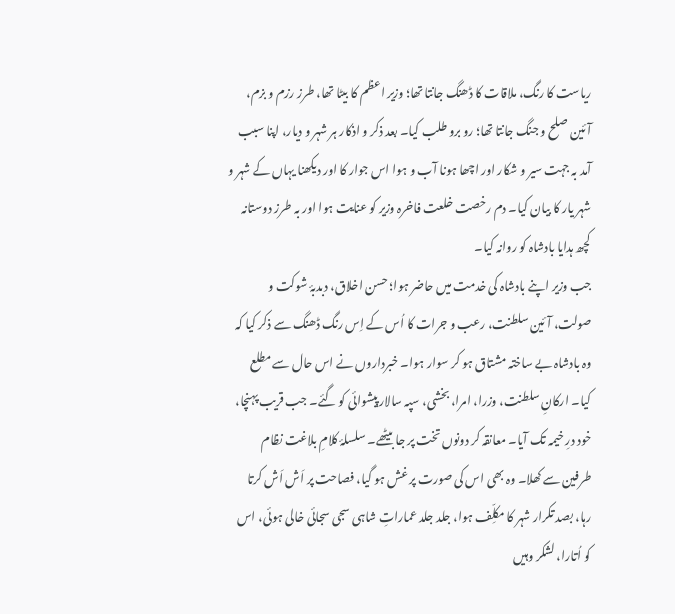ریاست کا رنگ، ملاقات کا ڈھنگ جانتا تھا؛ وزیر اعظم کا بیٹا تھا، طرز رزم و بزم، آئین صلح و جنگ جانتا تھا؛ رو برو طلب کیا۔ بعد ذکر و اذکار ہر شہر و دیار، اپنا سبب آمد بہ جہت سیر و شکار اور اچھا ہونا آب و ہوا اس جوار کا اور دیکھنا یہاں کے شہر و شہر یار کا بیان کیا۔ دم رخصت خلعت فاخرہ وزیر کو عنایت ہوا اور بہ طرز دوستانہ کچھ ہدایا بادشاہ کو روانہ کیا۔
جب وزیر اپنے بادشاہ کی خدمت میں حاضر ہوا؛ حسن اخلاق، دبدبۂ شوکت و صولت، آئین سلطنت، رعب و جرات کا اُس کے اِس رنگ ڈھنگ سے ذکر کیا کہ وہ بادشاہ بے ساختہ مشتاق ہو کر سوار ہوا۔ خبرداروں نے اس حال سے مطلع کیا۔ ارکانِ سلطنت، وزرا، امرا، بخشی، سپہ سالار پیشوائی کو گئے۔ جب قریب پہنچا، خود درِ خیمہ تک آیا۔ معانقہ کر دونوں تخت پر جا بیٹھے۔ سلسلۂ کلامِ بلاغت نظام طرفین سے کھلا۔ وہ بھی اس کی صورت پر غش ہو گیا، فصاحت پر اَش اَش کرتا رہا، بصد تکرار شہر کا مکلِّف ہوا، جلد جلد عماراتِ شاہی سجی سجائی خالی ہوئی، اس کو اُتارا، لشکر وہیں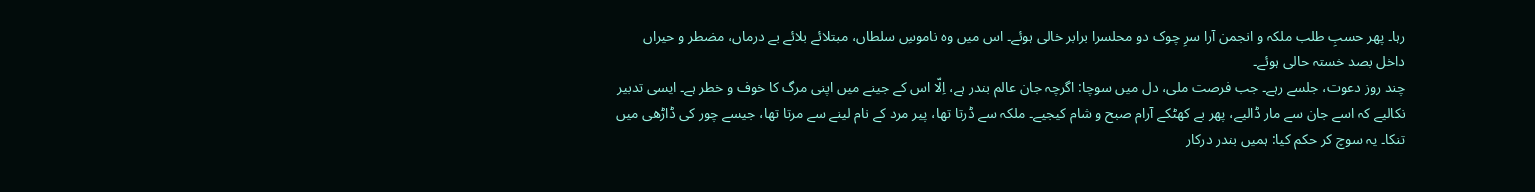رہا۔ پھر حسبِ طلب ملکہ و انجمن آرا سرِ چوک دو محلسرا برابر خالی ہوئے۔ اس میں وہ ناموسِ سلطاں، مبتلائے بلائے بے درماں، مضطر و حیراں داخل بصد خستہ حالی ہوئے۔
چند روز دعوت، جلسے رہے۔ جب فرصت ملی، دل میں سوچا: اگرچہ جان عالم بندر ہے، اِلّا اس کے جینے میں اپنی مرگ کا خوف و خطر ہے۔ ایسی تدبیر نکالیے کہ اسے جان سے مار ڈالیے، پھر بے کھٹکے آرام صبح و شام کیجیے۔ ملکہ سے ڈرتا تھا، پیر مرد کے نام لینے سے مرتا تھا، جیسے چور کی ڈاڑھی میں تنکا۔ یہ سوچ کر حکم کیا: ہمیں بندر درکار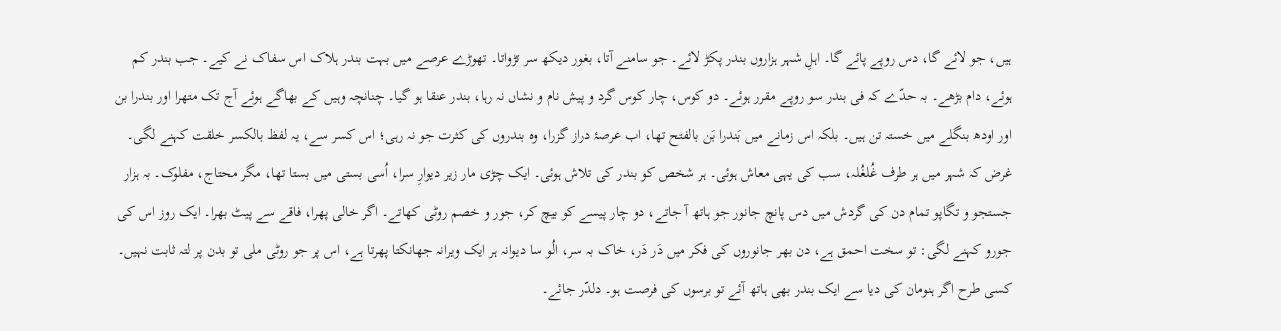ہیں، جو لائے گا، دس روپے پائے گا۔ اہلِ شہر ہزاروں بندر پکڑ لائے۔ جو سامنے آتا، بغور دیکھ سر تڑواتا۔ تھوڑے عرصے میں بہت بندر ہلاک اس سفاک نے کیے۔ جب بندر کم ہوئے، دام بڑھے۔ بہ حدّے کہ فی بندر سو روپے مقرر ہوئے۔ دو کوس، چار کوس گرد و پیش نام و نشاں نہ رہا، بندر عنقا ہو گیا۔ چنانچہ وہیں کے بھاگے ہوئے آج تک متھرا اور بندرا بن اور اودھ بنگلے میں خستہ تن ہیں۔ بلکہ اس زمانے میں بَندرا بَن بالفتح تھا، اب عرصۂ دراز گزرا، وہ بندروں کی کثرت جو نہ رہی؛ اس کسر سے، یہ لفظ بالکسر خلقت کہنے لگی۔ غرض کہ شہر میں ہر طرف غُلغُلہ، سب کی یہی معاش ہوئی۔ ہر شخص کو بندر کی تلاش ہوئی۔ ایک چڑی مار زیر دیوارِ سرا، اُسی بستی میں بستا تھا، مگر محتاج، مفلوک۔ بہ ہزار جستجو و تگاپو تمام دن کی گردش میں دس پانچ جانور جو ہاتھ آ جاتے، دو چار پیسے کو بیچ کر، جور و خصم روٹی کھاتے۔ اگر خالی پھرا، فاقے سے پیٹ بھرا۔ ایک روز اس کی جورو کہنے لگی: تو سخت احمق ہے، دن بھر جانوروں کی فکر میں دَر دَر، خاک بہ سر، الُو سا دیوانہ ہر ایک ویرانہ جھانکتا پھرتا ہے، اس پر جو روٹی ملی تو بدن پر لتہ ثابت نہیں۔ کسی طرح اگر ہنومان کی دیا سے ایک بندر بھی ہاتھ آئے تو برسوں کی فرصت ہو۔ دلدّر جائے۔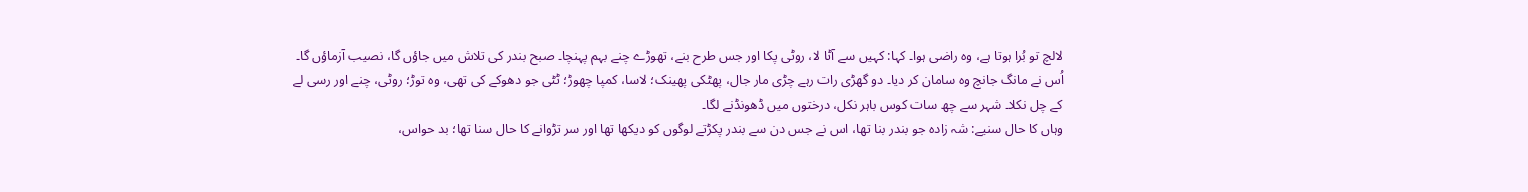لالچ تو بُرا ہوتا ہے، وہ راضی ہوا۔ کہا: کہیں سے آٹا لا، روٹی پکا اور جس طرح بنے، تھوڑے چنے بہم پہنچا۔ صبح بندر کی تلاش میں جاؤں گا، نصیب آزماؤں گا۔ اُس نے مانگ جانچ وہ سامان کر دیا۔ دو گھڑی رات رہے چڑی مار جال، پھٹکی پھینک؛ لاسا، کمپا چھوڑ؛ ٹٹی جو دھوکے کی تھی، وہ توڑ؛ روٹی، چنے اور رسی لے کے چل نکلا۔ شہر سے چھ سات کوس باہر نکل، درختوں میں ڈھونڈنے لگا۔
وہاں کا حال سنیے: شہ زادہ جو بندر بنا تھا، اس نے جس دن سے بندر پکڑتے لوگوں کو دیکھا تھا اور سر تڑوانے کا حال سنا تھا؛ بد حواس،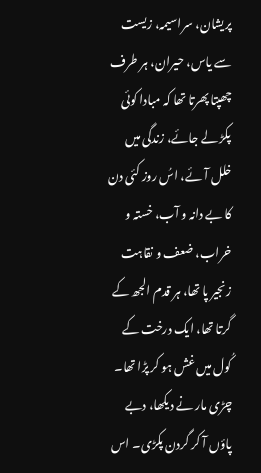پریشان، سراسیمہ، زیست سے یاس، حیران، ہر طرف چھپتا پھرتا تھا کہ مبادا کوئی پکڑ لے جائے، زندگی میں خلل آئے، اسُ روز کئی دن کا بے دانہ و آب، خستہ و خراب، ضعف و نقاہت زنجیر پا تھا، ہر قدم الجھ کے گرتا تھا، ایک درخت کے کُول میں غش ہو کر پڑا تھا۔ چڑی مار نے دیکھا، دبے پاؤں آ کر گردن پکڑی۔ اس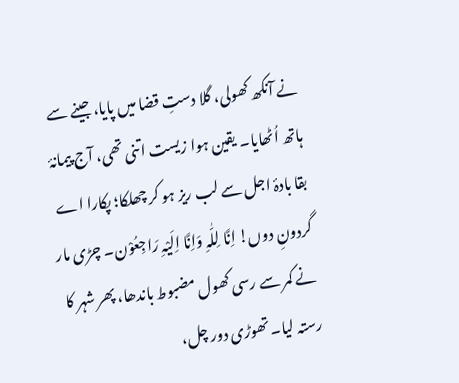نے آنکھ کھولی، گلا دستِ قضا میں پایا، جینے سے ہاتھ اُٹھایا۔ یقین ہوا زیست اتنی تھی، آج پیمانۂ بقا بادۂ اجل سے لب ریز ہو کر چھلکا؛ پکارا اے گردونِ دوں! اِنَّا لِلّٰہِ وَاِنَّا اِلَیْہِ رَاجِعُوْن۔ چڑی مار نے کمر سے رسی کھول مضبوط باندھا، پھر شہر کا رستہ لیا۔ تھوڑی دور چل،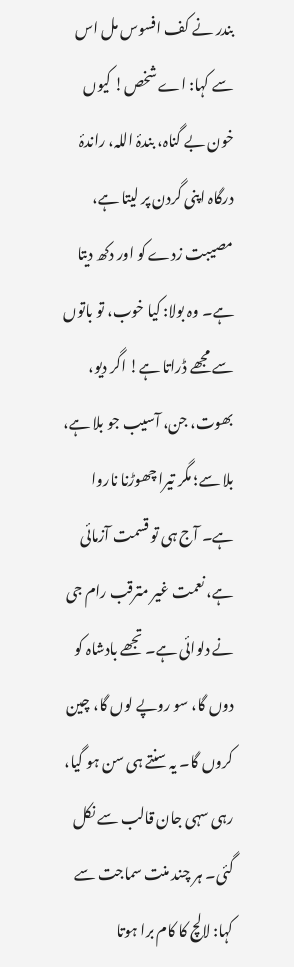بندر نے کف افسوس مل اس سے کہا: اے شخص! کیوں خون بے گناہ، بندۂ اللہ، راندۂ درگاہ اپنی گردن پر لیتا ہے، مصیبت زدے کو اور دکھ دیتا ہے۔ وہ بولا: کیا خوب، تو باتوں سے مجھے ڈراتا ہے! اگر دیو، بھوت، جن، آسیب جو بلا ہے، بلا سے؛ مگر تیرا چھوڑنا ناروا ہے۔ آج ہی تو قسمت آزمائی ہے، نعمت غیر مترقب رام جی نے دلوائی ہے۔ تجھے بادشاہ کو دوں گا، سو روپے لوں گا، چین کروں گا۔ یہ سنتے ہی سن ہو گیا، رہی سہی جان قالب سے نکل گئی۔ ہر چند منت سماجت سے کہا: لالچ کا کام برا ہوتا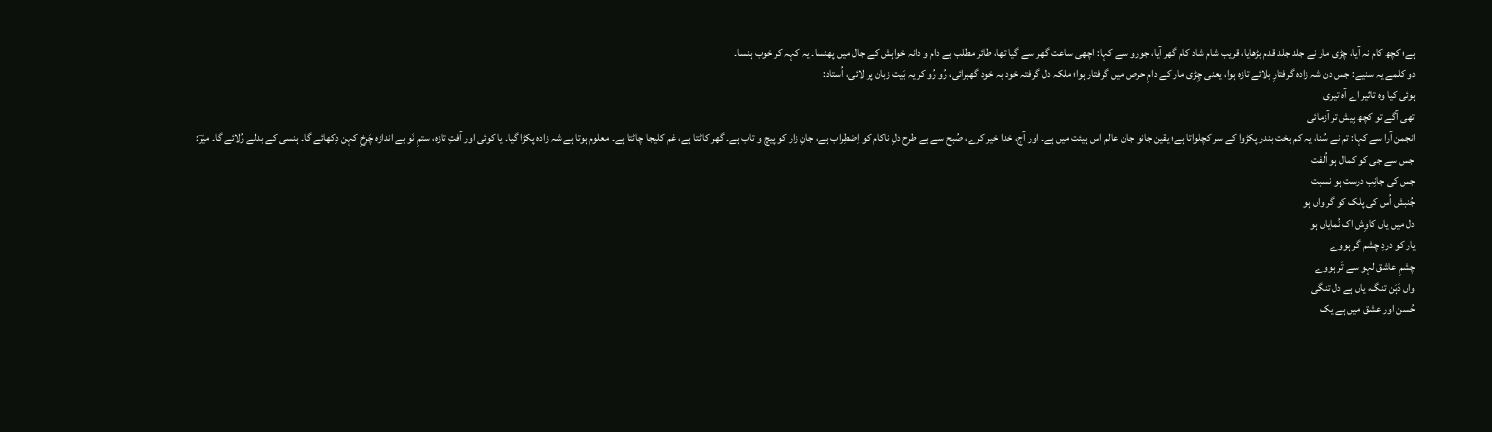ہے؛ کچھ کام نہ آیا، چڑی مار نے جلد جلد قدم بڑھایا، قریب شام شاد کام گھر آیا، جورو سے کہا: اچھی ساعت گھر سے گیا تھا، طائر مطلب بے دام و دانہ خواہش کے جال میں پھنسا۔ یہ کہہ کر خوب ہنسا۔
دو کلمے یہ سنیے: جس دن شہ زادہ گرفتارِ بلائے تازہ ہوا، یعنی چِڑی مار کے دامِ حرص میں گرفتار ہوا؛ ملکہ دل گرفتہ خود بہ خود گھبرائی، رُو رُو کر یہ بَیت زبان پر لائی، اُستاد:
ہوئی کیا وہ تاثیر اے آہ تیری
تھی آگے تو کچھ بِیش تر آزمائی
انجمن آرا سے کہا: تم نے سُنا، یہ کم بخت بندر پکڑوا کے سر کچلواتا ہے؛ یقین جانو جان عالم اس ہیئت میں ہے۔ اور آج، خدا خیر کرے، صُبح سے بے طرح دلِ ناکام کو اِضطِراب ہے، جانِ زار کو پیچ و تاب ہے۔ گھر کاٹتا ہے، غم کلیجا چاٹتا ہے۔ معلوم ہوتا ہے شہ زادہ پکڑا گیا۔ یا کوئی اور آفتِ تازہ، ستمِ نَو بے اندازہ چَرخِ کہن دِکھائے گا۔ ہنسی کے بدلے رُلائے گا۔ میرؔ:
جس سے جی کو کمال ہو اُلفت
جس کی جانِب درست ہو نسبت
جُنبش اُس کی پلک کو گر واں ہو
دل میں یاں کاوِش اک نُمایاں ہو
یار کو دردِ چشم گر ہووے
چشمِ عاشق لہو سے تَر ہووے
واں دَہَن تنگ، یاں ہے دل تنگی
حُسن اور عشق میں ہے یک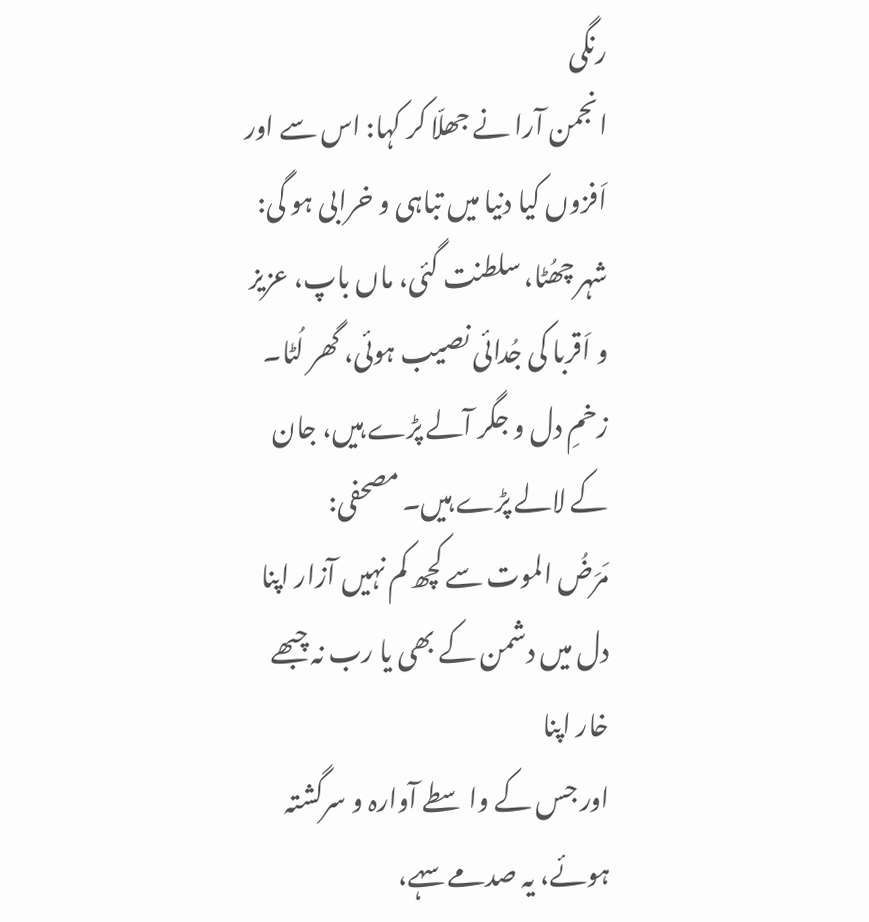رنگی
انجمن آرا نے جھلّا کر کہا: اس سے اور اَفزوں کیا دنیا میں تباہی و خرابی ہو گی: شہر چھُٹا، سلطنت گئی، ماں باپ، عزیز و اَقربا کی جُدائی نصیب ہوئی، گھر لُٹا۔ زخمِ دل و جگر آلے پڑے ہیں، جان کے لالے پڑے ہیں۔ مصحفی:
مَرَضُ الموت سے کچھ کم نہیں آزار اپنا
دل میں دشمن کے بھی یا رب نہ چبھے خار اپنا
اور جس کے واسطے آوارہ و سرگشتہ ہوئے، یہ صدمے سہے،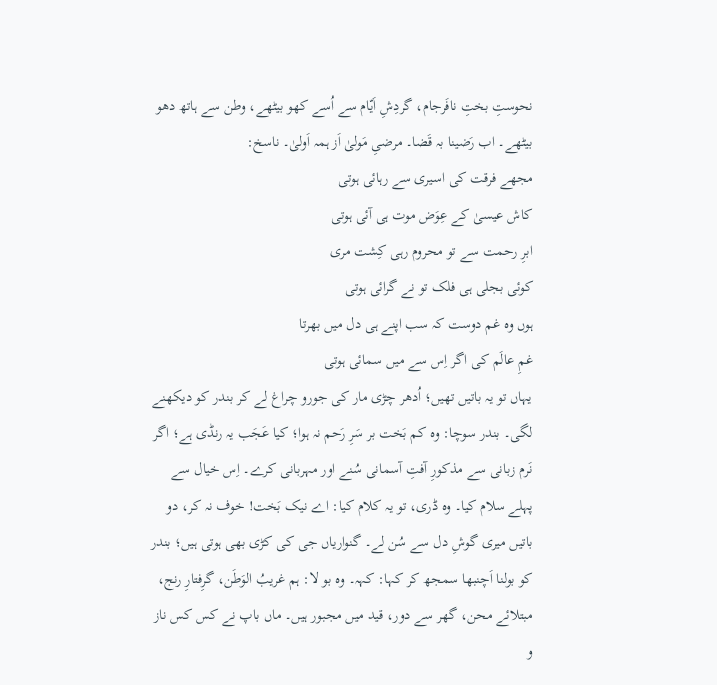نحوستِ بختِ نافَرجام، گردِشِ اَیّام سے اُسے کھو بیٹھے، وطن سے ہاتھ دھو بیٹھے۔ اب رَضینا بہ قَضا۔ مرضیِ مَولیٰ اَز ہمہ اَولیٰ۔ ناسخ:
مجھے فرقت کی اسیری سے رہائی ہوتی
کاش عیسیٰ کے عِوَض موت ہی آئی ہوتی
ابرِ رحمت سے تو محروم رہی کِشت مری
کوئی بجلی ہی فلک تو نے گرائی ہوتی
ہوں وہ غم دوست کہ سب اپنے ہی دل میں بھرتا
غمِ عالَم کی اگر اِس سے میں سمائی ہوتی
یہاں تو یہ باتیں تھیں؛ اُدھر چڑی مار کی جورو چراغ لے کر بندر کو دیکھنے لگی۔ بندر سوچا: وہ کم بَخت بر سَرِ رَحم نہ ہوا؛ کیا عَجَب یہ رنڈی ہے؛ اگر نَرم زبانی سے مذکورِ آفتِ آسمانی سُنے اور مہربانی کرے۔ اِس خیال سے پہلے سلام کیا۔ وہ ڈری، تو یہ کلام کیا: اے نیک بَخت! خوف نہ کر، دو باتیں میری گوشِ دل سے سُن لے۔ گنواریاں جی کی کڑی بھی ہوتی ہیں؛ بندر کو بولنا اَچنبھا سمجھ کر کہا: کہہ۔ وہ بو لا: ہم غریبُ الوَطَن، گرِفتارِ رنج، مبتلائے محن، گھر سے دور، قید میں مجبور ہیں۔ ماں باپ نے کس کس ناز و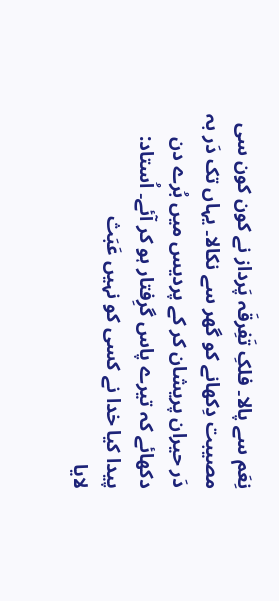نِعَم سے پالا۔ فلکِ تَفِرقَہ پَرداز نے کون کون سی مصیبت دِکھانے کو گھر سے نکالا۔ یہاں تک دَر بہ دَر حیران پریشان کر کے پردیس میں بُرے دن دکھائے کہ تیرے پاس گرِفتار ہو کر آئے۔ اُستاد:
پیدا کیا خدا نے کسی کو نہیں عَبَث
لایا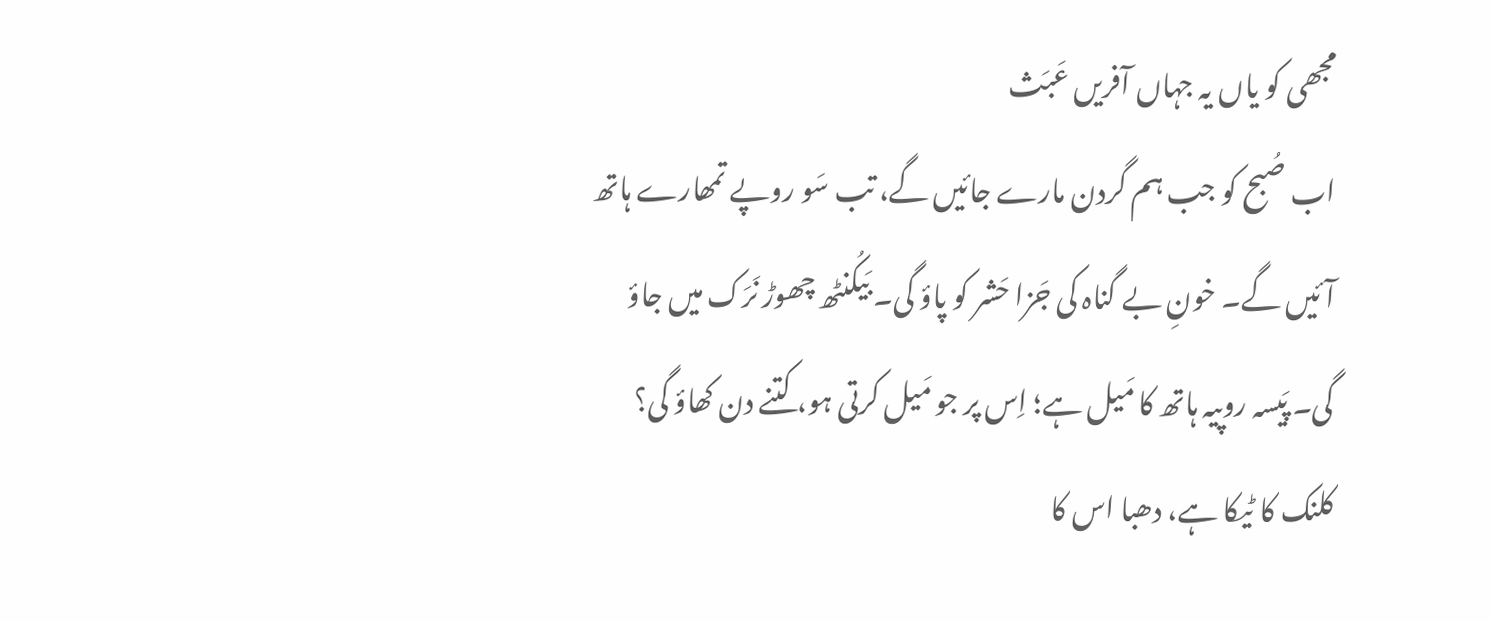مجھی کو یاں یہ جہاں آفریں عَبَث
اب صُبح کو جب ہم گردن مارے جائیں گے، تب سَو روپے تمھارے ہاتھ آئیں گے۔ خونِ بے گناہ کی جَزا حَشر کو پاؤ گی۔ بَیکُنٹھ چھوڑ نَرَک میں جاؤ گی۔ پَیسہ روپیہ ہاتھ کا مَیل ہے؛ اِس پر جو مَیل کرتی ہو، کتنے دن کھاؤ گی؟ کلنک کا ٹیکا ہے، دھبا اس کا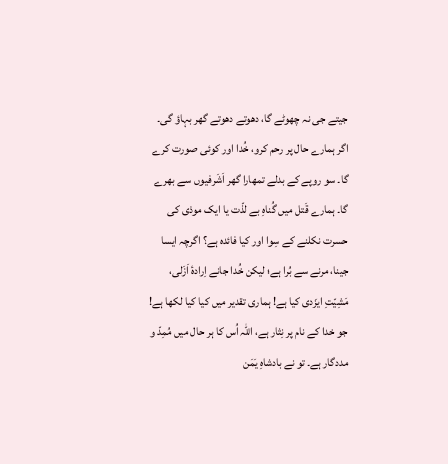جیتے جی نہ چھوٹے گا، دھوتے دھوتے گھر بہاؤ گی۔ اگر ہمارے حال پر رحم کرو، خُدا اور کوئی صورت کرے گا۔ سو روپے کے بدلے تمھارا گھر اَشَرفیوں سے بھرے گا۔ ہمارے قَتل میں گُناہِ بے لذّت یا ایک موذی کی حسرت نکلنے کے سِوا اور کیا فائدہ ہے؟ اگرچہ ایسا جینا، مرنے سے بُرا ہے؛ لیکن خُدا جانے اِرادۂ اَزَلی، مَشِیّتِ ایزَدی کیا ہے! ہماری تقدیر میں کیا کیا لکھا ہے! جو خدا کے نام پر نِثار ہے، اللہ اُس کا ہر حال میں مُمِدّ و مددگار ہے۔ تو نے بادشاہِ یَمَن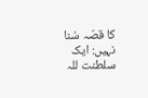کا قصّہ سُنا نہیں: ایک سلطنت للہ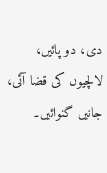دی، دو پائیں، لالچیوں کی قضا آئی، جانیں گنوائیں۔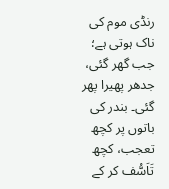رنڈی موم کی ناک ہوتی ہے؛ جب گھر گئی، جدھر پھیرا پھر گئی۔ بندر کی باتوں پر کچھ تعجب، کچھ تَاَسُّف کر کے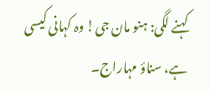کہنے لگی: ہنو مان جی! وہ کہانی کیسی ہے، سناؤ مہاراج۔